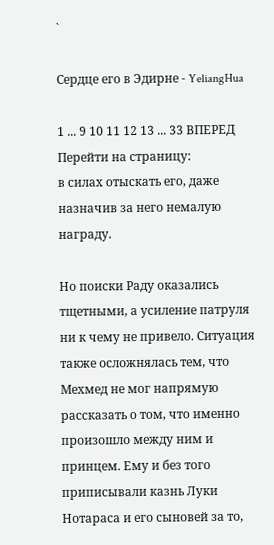`

Сердце его в Эдирне - YeliangHua

1 ... 9 10 11 12 13 ... 33 ВПЕРЕД
Перейти на страницу:
в силах отыскать его, даже назначив за него немалую награду.

Но поиски Раду оказались тщетными, а усиление патруля ни к чему не привело. Ситуация также осложнялась тем, что Мехмед не мог напрямую рассказать о том, что именно произошло между ним и принцем. Ему и без того приписывали казнь Луки Нотараса и его сыновей за то,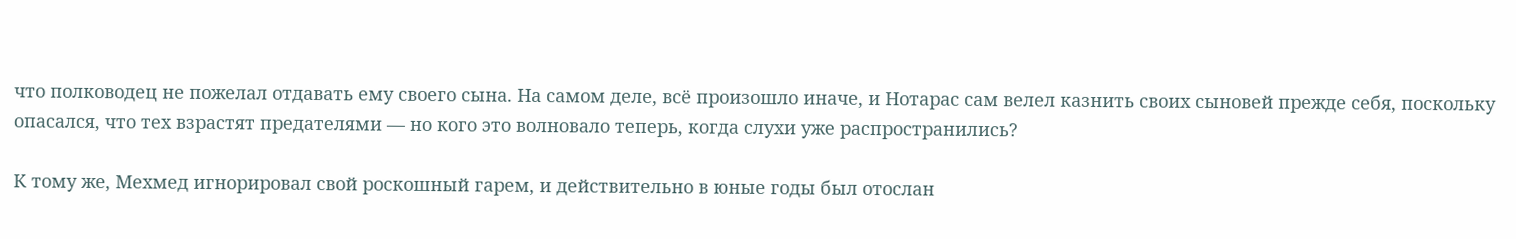что полководец не пожелал отдавать ему своего сына. На самом деле, всё произошло иначе, и Нотарас сам велел казнить своих сыновей прежде себя, поскольку опасался, что тех взрастят предателями — но кого это волновало теперь, когда слухи уже распространились?

К тому же, Мехмед игнорировал свой роскошный гарем, и действительно в юные годы был отослан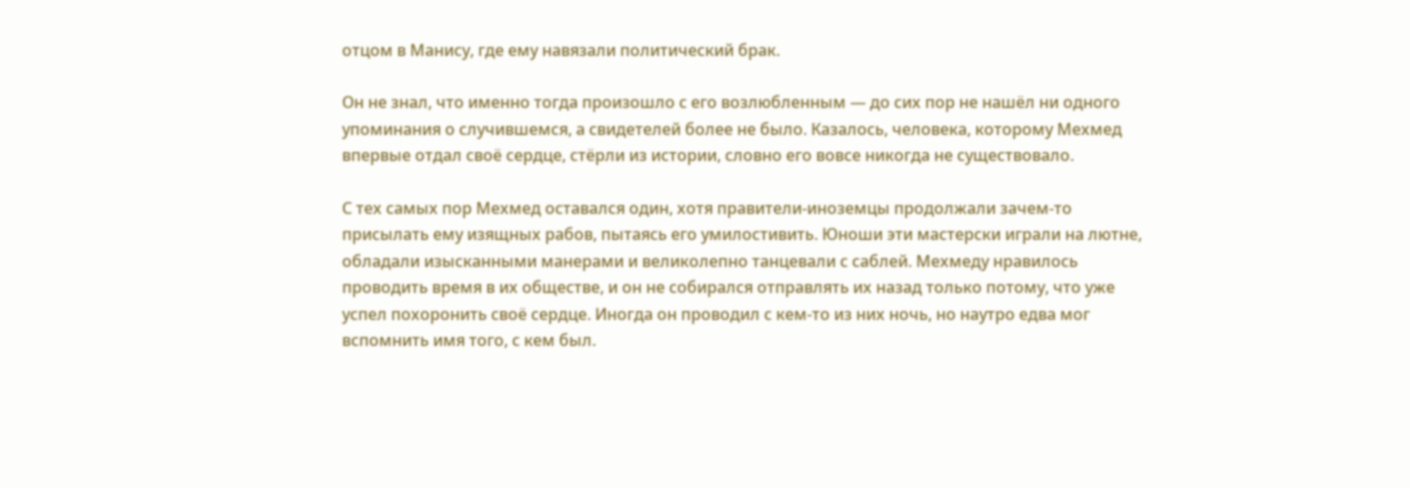отцом в Манису, где ему навязали политический брак.

Он не знал, что именно тогда произошло с его возлюбленным — до сих пор не нашёл ни одного упоминания о случившемся, а свидетелей более не было. Казалось, человека, которому Мехмед впервые отдал своё сердце, стёрли из истории, словно его вовсе никогда не существовало.

С тех самых пор Мехмед оставался один, хотя правители-иноземцы продолжали зачем-то присылать ему изящных рабов, пытаясь его умилостивить. Юноши эти мастерски играли на лютне, обладали изысканными манерами и великолепно танцевали с саблей. Мехмеду нравилось проводить время в их обществе, и он не собирался отправлять их назад только потому, что уже успел похоронить своё сердце. Иногда он проводил с кем-то из них ночь, но наутро едва мог вспомнить имя того, с кем был.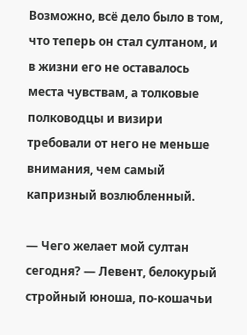Возможно, всё дело было в том, что теперь он стал султаном, и в жизни его не оставалось места чувствам, а толковые полководцы и визири требовали от него не меньше внимания, чем самый капризный возлюбленный.

— Чего желает мой султан сегодня? — Левент, белокурый стройный юноша, по-кошачьи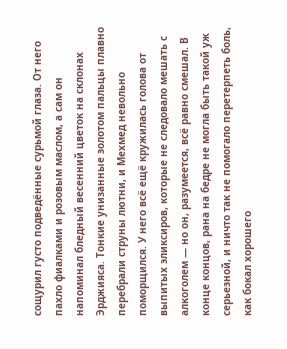сощурил густо подведённые сурьмой глаза. От него пахло фиалками и розовым маслом, а сам он напоминал бледный весенний цветок на склонах Эрджияса. Тонкие унизанные золотом пальцы плавно перебрали струны лютни, и Мехмед невольно поморщился. У него всё ещё кружилась голова от выпитых эликсиров, которые не следовало мешать с алкоголем — но он, разумеется, всё равно смешал. В конце концов, рана на бедре не могла быть такой уж серьезной, и ничто так не помогало перетерпеть боль, как бокал хорошего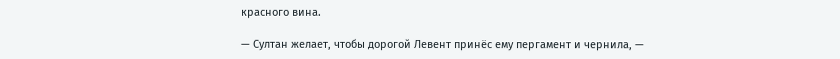красного вина.

— Султан желает, чтобы дорогой Левент принёс ему пергамент и чернила, —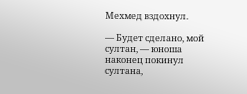Мехмед вздохнул.

— Будет сделано, мой султан, — юноша наконец покинул султана,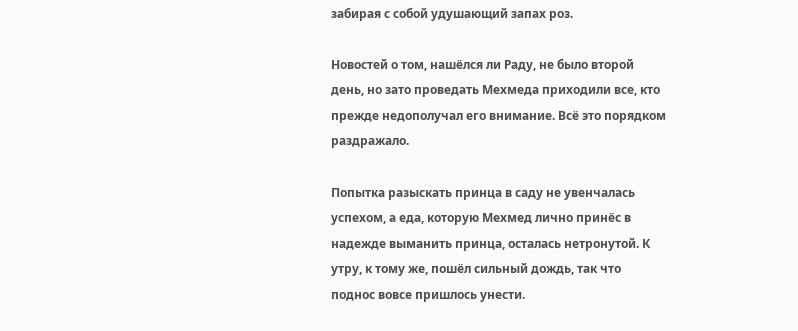забирая с собой удушающий запах роз.

Новостей о том, нашёлся ли Раду, не было второй день, но зато проведать Мехмеда приходили все, кто прежде недополучал его внимание. Всё это порядком раздражало.

Попытка разыскать принца в саду не увенчалась успехом, а еда, которую Мехмед лично принёс в надежде выманить принца, осталась нетронутой. К утру, к тому же, пошёл сильный дождь, так что поднос вовсе пришлось унести.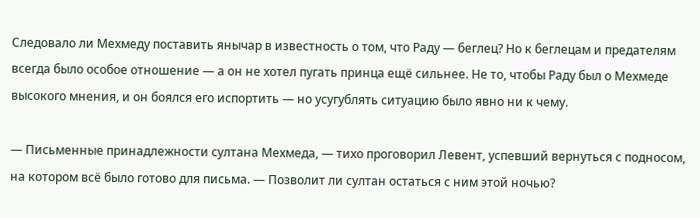Следовало ли Мехмеду поставить янычар в известность о том, что Раду — беглец? Но к беглецам и предателям всегда было особое отношение — а он не хотел пугать принца ещё сильнее. Не то, чтобы Раду был о Мехмеде высокого мнения, и он боялся его испортить — но усугублять ситуацию было явно ни к чему.

— Письменные принадлежности султана Мехмеда, — тихо проговорил Левент, успевший вернуться с подносом, на котором всё было готово для письма. — Позволит ли султан остаться с ним этой ночью?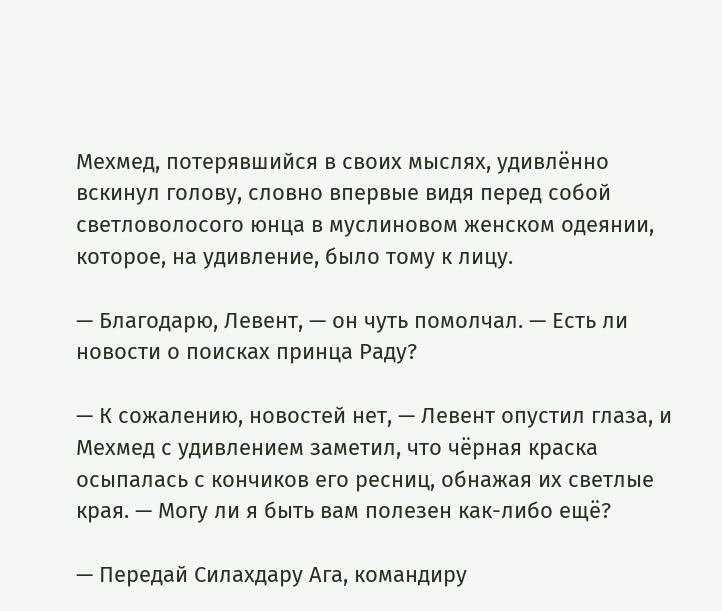Мехмед, потерявшийся в своих мыслях, удивлённо вскинул голову, словно впервые видя перед собой светловолосого юнца в муслиновом женском одеянии, которое, на удивление, было тому к лицу.

— Благодарю, Левент, — он чуть помолчал. — Есть ли новости о поисках принца Раду?

— К сожалению, новостей нет, — Левент опустил глаза, и Мехмед с удивлением заметил, что чёрная краска осыпалась с кончиков его ресниц, обнажая их светлые края. — Могу ли я быть вам полезен как-либо ещё?

— Передай Силахдару Ага, командиру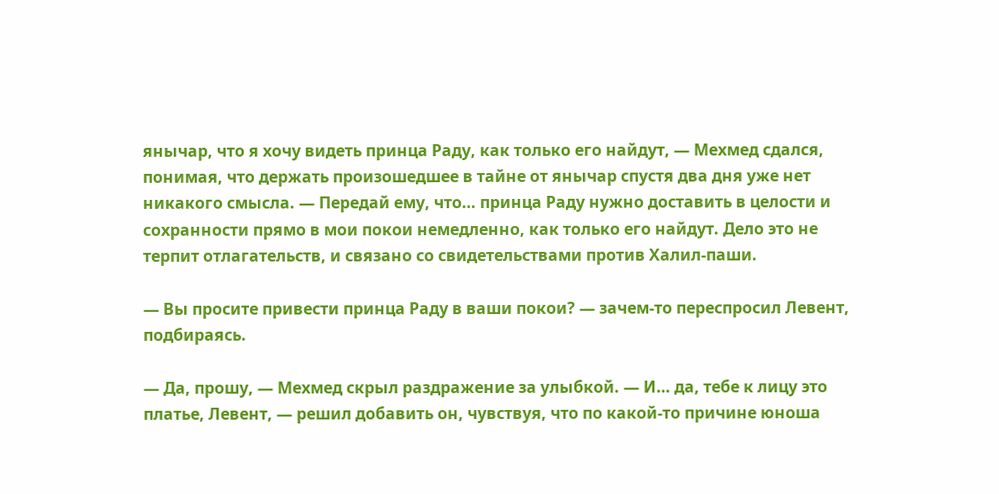янычар, что я хочу видеть принца Раду, как только его найдут, — Мехмед сдался, понимая, что держать произошедшее в тайне от янычар спустя два дня уже нет никакого смысла. — Передай ему, что… принца Раду нужно доставить в целости и сохранности прямо в мои покои немедленно, как только его найдут. Дело это не терпит отлагательств, и связано со свидетельствами против Халил-паши.

— Вы просите привести принца Раду в ваши покои? — зачем-то переспросил Левент, подбираясь.

— Да, прошу, — Мехмед скрыл раздражение за улыбкой. — И… да, тебе к лицу это платье, Левент, — решил добавить он, чувствуя, что по какой-то причине юноша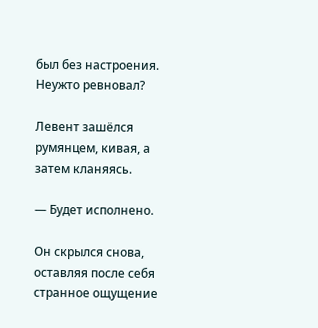был без настроения. Неужто ревновал?

Левент зашёлся румянцем, кивая, а затем кланяясь.

— Будет исполнено.

Он скрылся снова, оставляя после себя странное ощущение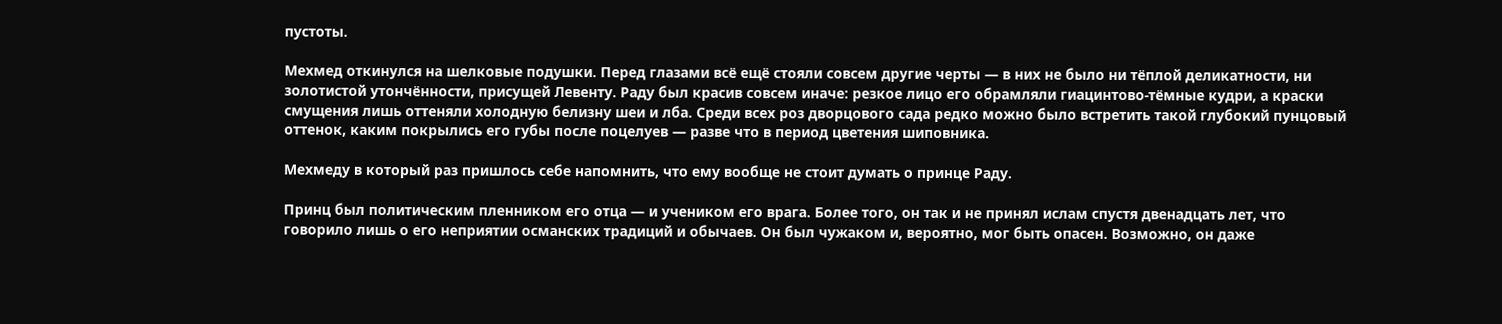пустоты.

Мехмед откинулся на шелковые подушки. Перед глазами всё ещё стояли совсем другие черты — в них не было ни тёплой деликатности, ни золотистой утончённости, присущей Левенту. Раду был красив совсем иначе: резкое лицо его обрамляли гиацинтово-тёмные кудри, а краски смущения лишь оттеняли холодную белизну шеи и лба. Среди всех роз дворцового сада редко можно было встретить такой глубокий пунцовый оттенок, каким покрылись его губы после поцелуев — разве что в период цветения шиповника.

Мехмеду в который раз пришлось себе напомнить, что ему вообще не стоит думать о принце Раду.

Принц был политическим пленником его отца — и учеником его врага. Более того, он так и не принял ислам спустя двенадцать лет, что говорило лишь о его неприятии османских традиций и обычаев. Он был чужаком и, вероятно, мог быть опасен. Возможно, он даже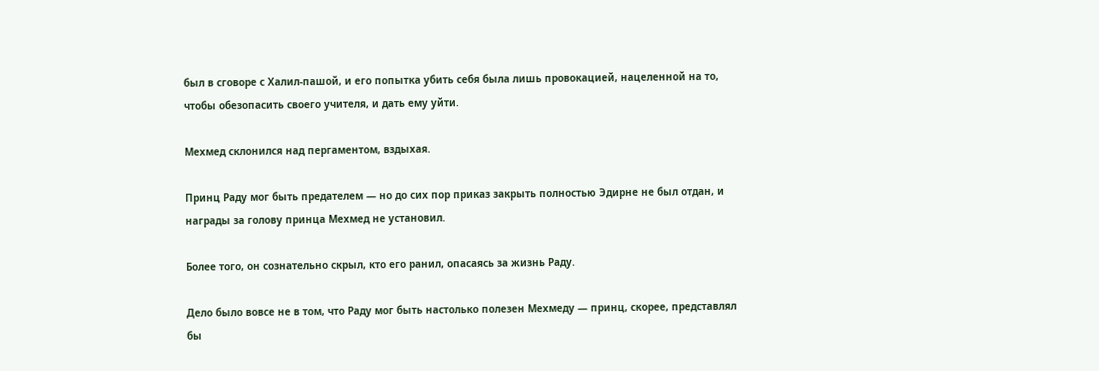был в сговоре с Халил-пашой, и его попытка убить себя была лишь провокацией, нацеленной на то, чтобы обезопасить своего учителя, и дать ему уйти.

Мехмед склонился над пергаментом, вздыхая.

Принц Раду мог быть предателем — но до сих пор приказ закрыть полностью Эдирне не был отдан, и награды за голову принца Мехмед не установил.

Более того, он сознательно скрыл, кто его ранил, опасаясь за жизнь Раду.

Дело было вовсе не в том, что Раду мог быть настолько полезен Мехмеду — принц, скорее, представлял бы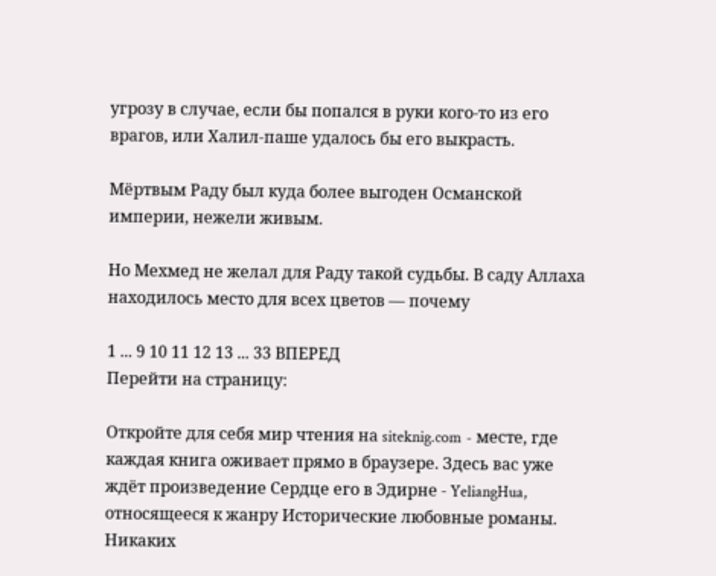угрозу в случае, если бы попался в руки кого-то из его врагов, или Халил-паше удалось бы его выкрасть.

Мёртвым Раду был куда более выгоден Османской империи, нежели живым.

Но Мехмед не желал для Раду такой судьбы. В саду Аллаха находилось место для всех цветов — почему

1 ... 9 10 11 12 13 ... 33 ВПЕРЕД
Перейти на страницу:

Откройте для себя мир чтения на siteknig.com - месте, где каждая книга оживает прямо в браузере. Здесь вас уже ждёт произведение Сердце его в Эдирне - YeliangHua, относящееся к жанру Исторические любовные романы. Никаких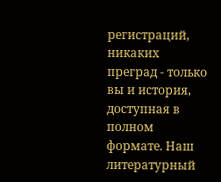регистраций, никаких преград - только вы и история, доступная в полном формате. Наш литературный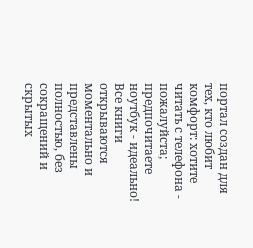портал создан для тех, кто любит комфорт: хотите читать с телефона - пожалуйста; предпочитаете ноутбук - идеально! Все книги открываются моментально и представлены полностью, без сокращений и скрытых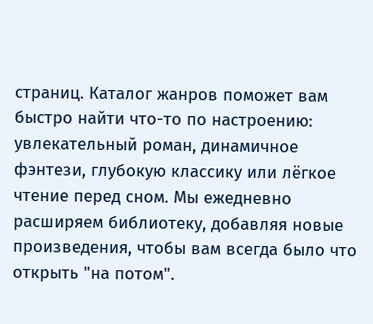страниц. Каталог жанров поможет вам быстро найти что-то по настроению: увлекательный роман, динамичное фэнтези, глубокую классику или лёгкое чтение перед сном. Мы ежедневно расширяем библиотеку, добавляя новые произведения, чтобы вам всегда было что открыть "на потом".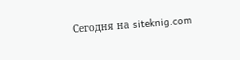Сегодня на siteknig.com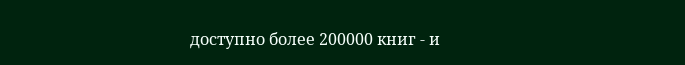доступно более 200000 книг - и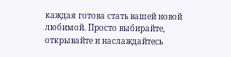каждая готова стать вашей новой любимой. Просто выбирайте, открывайте и наслаждайтесь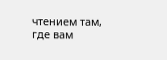чтением там, где вам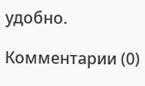удобно.

Комментарии (0)